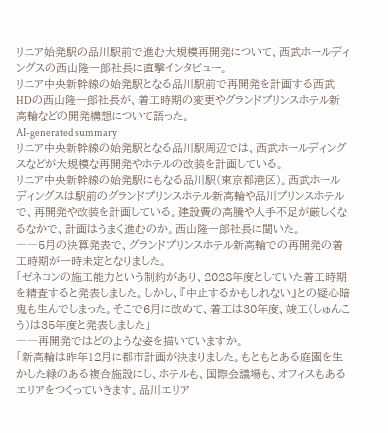リニア始発駅の品川駅前で進む大規模再開発について、西武ホールディングスの西山隆一郎社長に直撃インタビュー。
リニア中央新幹線の始発駅となる品川駅前で再開発を計画する西武HDの西山隆一郎社長が、着工時期の変更やグランドプリンスホテル新高輪などの開発構想について語った。
AI-generated summary
リニア中央新幹線の始発駅となる品川駅周辺では、西武ホールディングスなどが大規模な再開発やホテルの改装を計画している。
リニア中央新幹線の始発駅にもなる品川駅(東京都港区)。西武ホールディングスは駅前のグランドプリンスホテル新高輪や品川プリンスホテルで、再開発や改装を計画している。建設費の高騰や人手不足が厳しくなるなかで、計画はうまく進むのか。西山隆一郎社長に聞いた。
――5月の決算発表で、グランドプリンスホテル新高輪での再開発の着工時期が一時未定となりました。
「ゼネコンの施工能力という制約があり、2028年度としていた着工時期を精査すると発表しました。しかし、『中止するかもしれない』との疑心暗鬼も生んでしまった。そこで6月に改めて、着工は30年度、竣工(しゅんこう)は35年度と発表しました」
――再開発ではどのような姿を描いていますか。
「新高輪は昨年12月に都市計画が決まりました。もともとある庭園を生かした緑のある複合施設にし、ホテルも、国際会議場も、オフィスもあるエリアをつくっていきます。品川エリア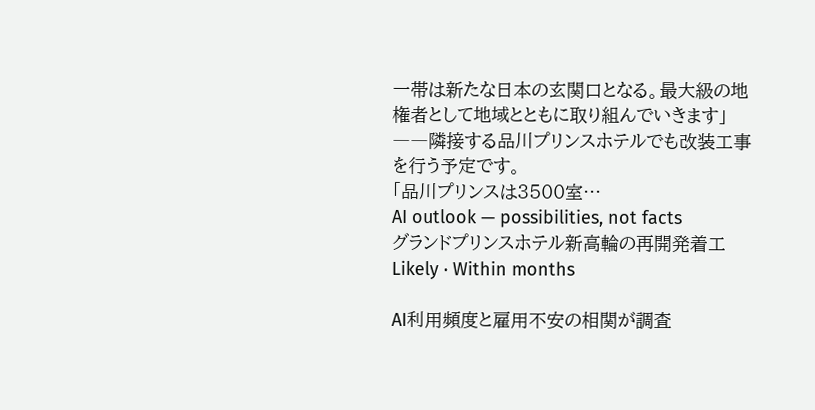一帯は新たな日本の玄関口となる。最大級の地権者として地域とともに取り組んでいきます」
――隣接する品川プリンスホテルでも改装工事を行う予定です。
「品川プリンスは3500室…
AI outlook — possibilities, not facts
グランドプリンスホテル新高輪の再開発着工
Likely · Within months

AI利用頻度と雇用不安の相関が調査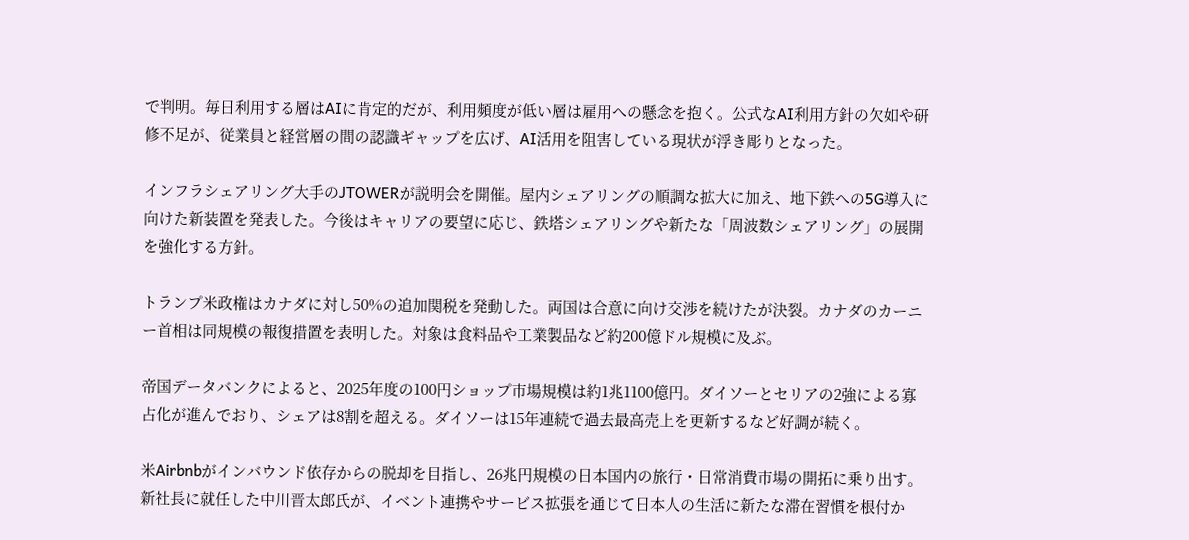で判明。毎日利用する層はAIに肯定的だが、利用頻度が低い層は雇用への懸念を抱く。公式なAI利用方針の欠如や研修不足が、従業員と経営層の間の認識ギャップを広げ、AI活用を阻害している現状が浮き彫りとなった。

インフラシェアリング大手のJTOWERが説明会を開催。屋内シェアリングの順調な拡大に加え、地下鉄への5G導入に向けた新装置を発表した。今後はキャリアの要望に応じ、鉄塔シェアリングや新たな「周波数シェアリング」の展開を強化する方針。

トランプ米政権はカナダに対し50%の追加関税を発動した。両国は合意に向け交渉を続けたが決裂。カナダのカーニー首相は同規模の報復措置を表明した。対象は食料品や工業製品など約200億ドル規模に及ぶ。

帝国データバンクによると、2025年度の100円ショップ市場規模は約1兆1100億円。ダイソーとセリアの2強による寡占化が進んでおり、シェアは8割を超える。ダイソーは15年連続で過去最高売上を更新するなど好調が続く。

米Airbnbがインバウンド依存からの脱却を目指し、26兆円規模の日本国内の旅行・日常消費市場の開拓に乗り出す。新社長に就任した中川晋太郎氏が、イベント連携やサービス拡張を通じて日本人の生活に新たな滞在習慣を根付か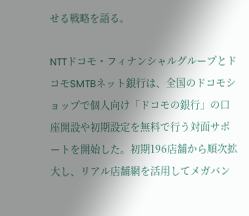せる戦略を語る。

NTTドコモ・フィナンシャルグループとドコモSMTBネット銀行は、全国のドコモショップで個人向け「ドコモの銀行」の口座開設や初期設定を無料で行う対面サポートを開始した。初期196店舗から順次拡大し、リアル店舗網を活用してメガバン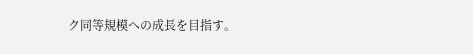ク同等規模への成長を目指す。